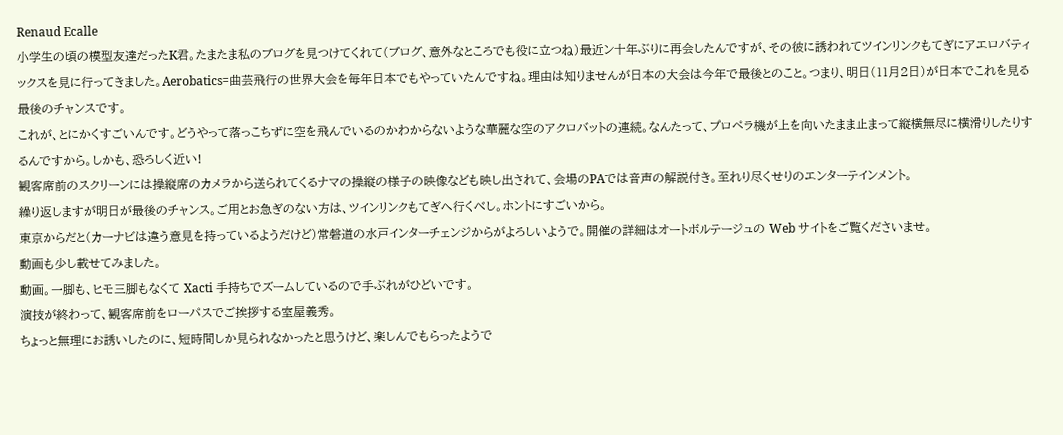Renaud Ecalle
小学生の頃の模型友達だったK君。たまたま私のブログを見つけてくれて(ブログ、意外なところでも役に立つね)最近ン十年ぶりに再会したんですが、その彼に誘われてツインリンクもてぎにアエロバティックスを見に行ってきました。Aerobatics=曲芸飛行の世界大会を毎年日本でもやっていたんですね。理由は知りませんが日本の大会は今年で最後とのこと。つまり、明日(11月2日)が日本でこれを見る最後のチャンスです。
これが、とにかくすごいんです。どうやって落っこちずに空を飛んでいるのかわからないような華麗な空のアクロバットの連続。なんたって、プロペラ機が上を向いたまま止まって縦横無尽に横滑りしたりするんですから。しかも、恐ろしく近い!
観客席前のスクリーンには操縦席のカメラから送られてくるナマの操縦の様子の映像なども映し出されて、会場のPAでは音声の解説付き。至れり尽くせりのエンターテインメント。
繰り返しますが明日が最後のチャンス。ご用とお急ぎのない方は、ツインリンクもてぎへ行くべし。ホントにすごいから。
東京からだと(カーナビは違う意見を持っているようだけど)常磐道の水戸インターチェンジからがよろしいようで。開催の詳細はオートボルテージュの Web サイトをご覧くださいませ。
動画も少し載せてみました。
動画。一脚も、ヒモ三脚もなくて Xacti 手持ちでズームしているので手ぶれがひどいです。
演技が終わって、観客席前をローパスでご挨拶する室屋義秀。
ちょっと無理にお誘いしたのに、短時間しか見られなかったと思うけど、楽しんでもらったようで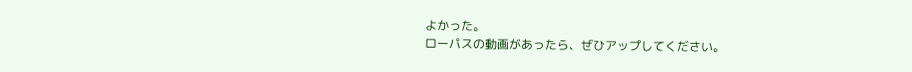よかった。
ローパスの動画があったら、ぜひアップしてください。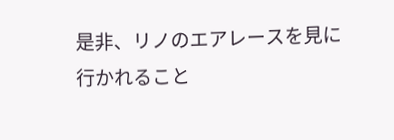是非、リノのエアレースを見に行かれること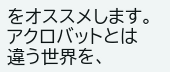をオススメします。アクロバットとは違う世界を、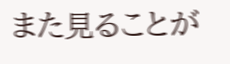また見ることが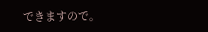できますので。